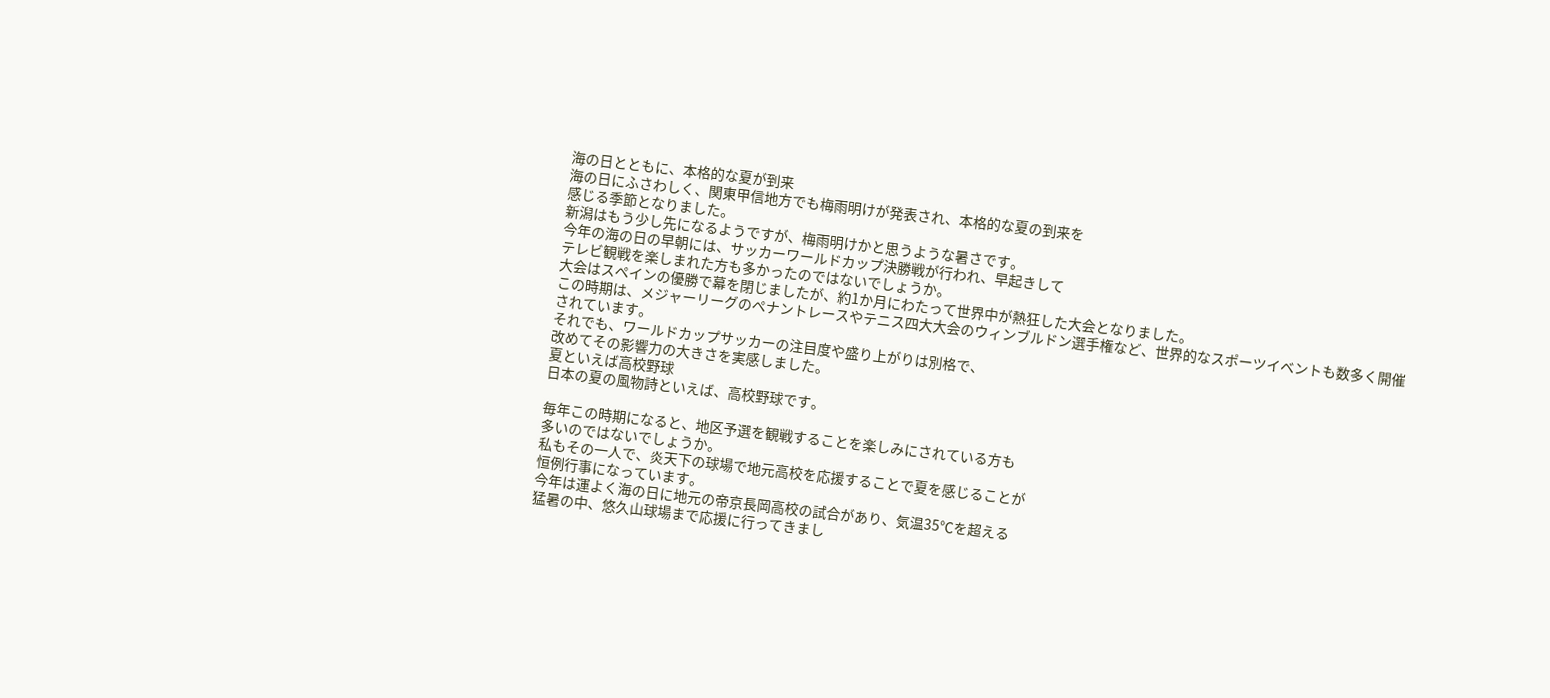海の日とともに、本格的な夏が到来
海の日にふさわしく、関東甲信地方でも梅雨明けが発表され、本格的な夏の到来を
感じる季節となりました。
新潟はもう少し先になるようですが、梅雨明けかと思うような暑さです。
今年の海の日の早朝には、サッカーワールドカップ決勝戦が行われ、早起きして
テレビ観戦を楽しまれた方も多かったのではないでしょうか。
大会はスペインの優勝で幕を閉じましたが、約1か月にわたって世界中が熱狂した大会となりました。
この時期は、メジャーリーグのペナントレースやテニス四大大会のウィンブルドン選手権など、世界的なスポーツイベントも数多く開催されています。
それでも、ワールドカップサッカーの注目度や盛り上がりは別格で、
改めてその影響力の大きさを実感しました。
夏といえば高校野球
日本の夏の風物詩といえば、高校野球です。

毎年この時期になると、地区予選を観戦することを楽しみにされている方も
多いのではないでしょうか。
私もその一人で、炎天下の球場で地元高校を応援することで夏を感じることが
恒例行事になっています。
今年は運よく海の日に地元の帝京長岡高校の試合があり、気温35℃を超える
猛暑の中、悠久山球場まで応援に行ってきまし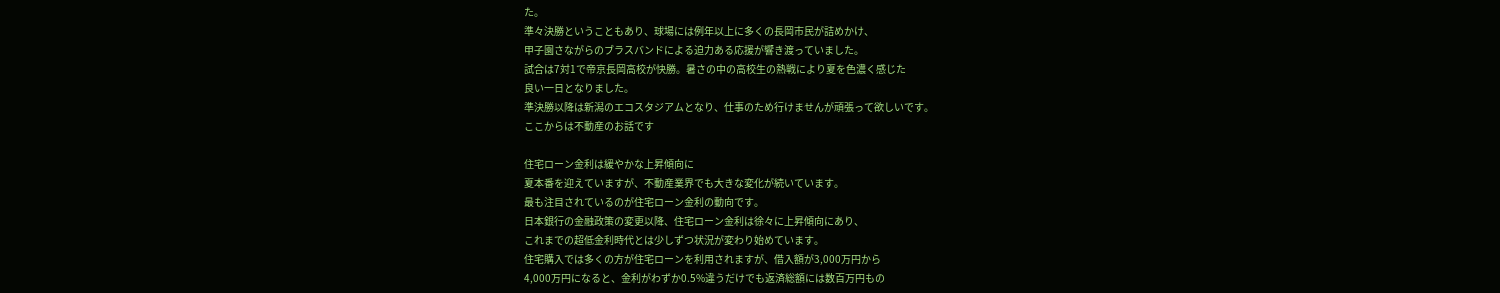た。
準々決勝ということもあり、球場には例年以上に多くの長岡市民が詰めかけ、
甲子園さながらのブラスバンドによる迫力ある応援が響き渡っていました。
試合は7対1で帝京長岡高校が快勝。暑さの中の高校生の熱戦により夏を色濃く感じた
良い一日となりました。
準決勝以降は新潟のエコスタジアムとなり、仕事のため行けませんが頑張って欲しいです。
ここからは不動産のお話です

住宅ローン金利は緩やかな上昇傾向に
夏本番を迎えていますが、不動産業界でも大きな変化が続いています。
最も注目されているのが住宅ローン金利の動向です。
日本銀行の金融政策の変更以降、住宅ローン金利は徐々に上昇傾向にあり、
これまでの超低金利時代とは少しずつ状況が変わり始めています。
住宅購入では多くの方が住宅ローンを利用されますが、借入額が3,000万円から
4,000万円になると、金利がわずか0.5%違うだけでも返済総額には数百万円もの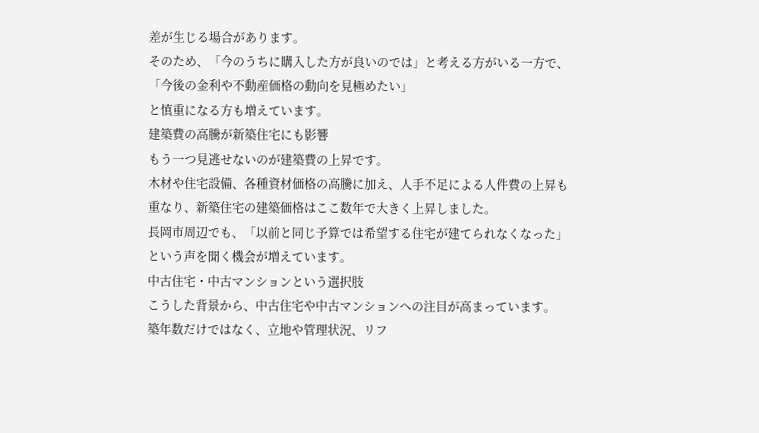差が生じる場合があります。
そのため、「今のうちに購入した方が良いのでは」と考える方がいる一方で、
「今後の金利や不動産価格の動向を見極めたい」
と慎重になる方も増えています。
建築費の高騰が新築住宅にも影響
もう一つ見逃せないのが建築費の上昇です。
木材や住宅設備、各種資材価格の高騰に加え、人手不足による人件費の上昇も
重なり、新築住宅の建築価格はここ数年で大きく上昇しました。
長岡市周辺でも、「以前と同じ予算では希望する住宅が建てられなくなった」
という声を聞く機会が増えています。
中古住宅・中古マンションという選択肢
こうした背景から、中古住宅や中古マンションへの注目が高まっています。
築年数だけではなく、立地や管理状況、リフ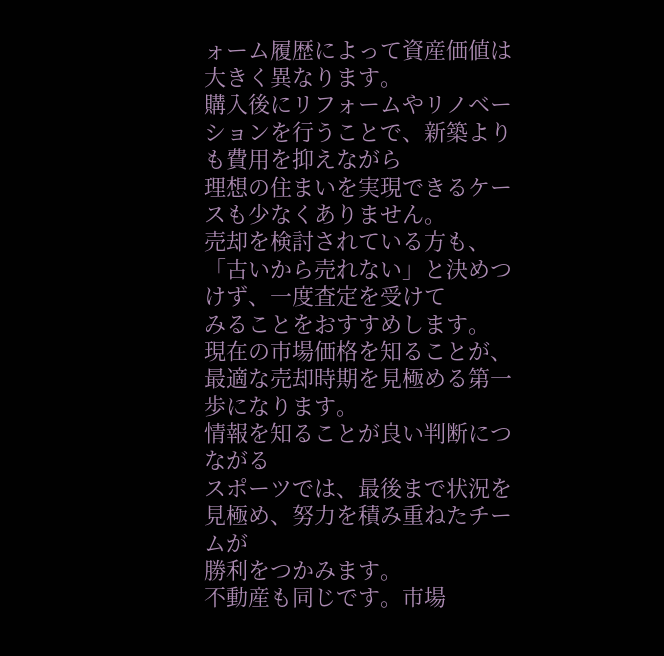ォーム履歴によって資産価値は
大きく異なります。
購入後にリフォームやリノベーションを行うことで、新築よりも費用を抑えながら
理想の住まいを実現できるケースも少なくありません。
売却を検討されている方も、「古いから売れない」と決めつけず、一度査定を受けて
みることをおすすめします。
現在の市場価格を知ることが、最適な売却時期を見極める第一歩になります。
情報を知ることが良い判断につながる
スポーツでは、最後まで状況を見極め、努力を積み重ねたチームが
勝利をつかみます。
不動産も同じです。市場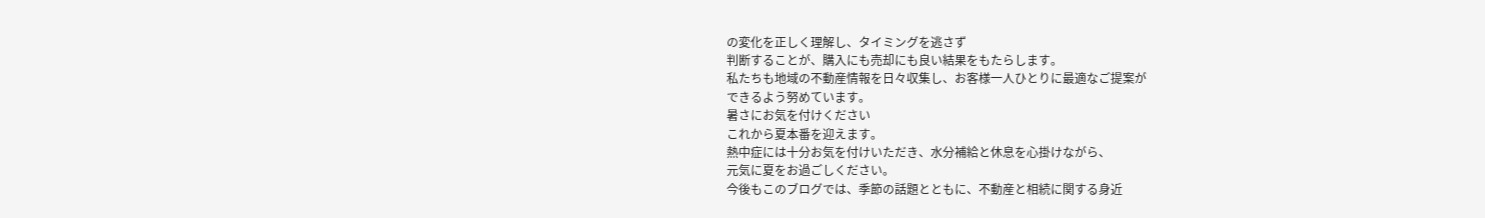の変化を正しく理解し、タイミングを逃さず
判断することが、購入にも売却にも良い結果をもたらします。
私たちも地域の不動産情報を日々収集し、お客様一人ひとりに最適なご提案が
できるよう努めています。
暑さにお気を付けください
これから夏本番を迎えます。
熱中症には十分お気を付けいただき、水分補給と休息を心掛けながら、
元気に夏をお過ごしください。
今後もこのブログでは、季節の話題とともに、不動産と相続に関する身近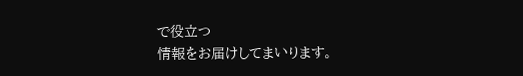で役立つ
情報をお届けしてまいります。